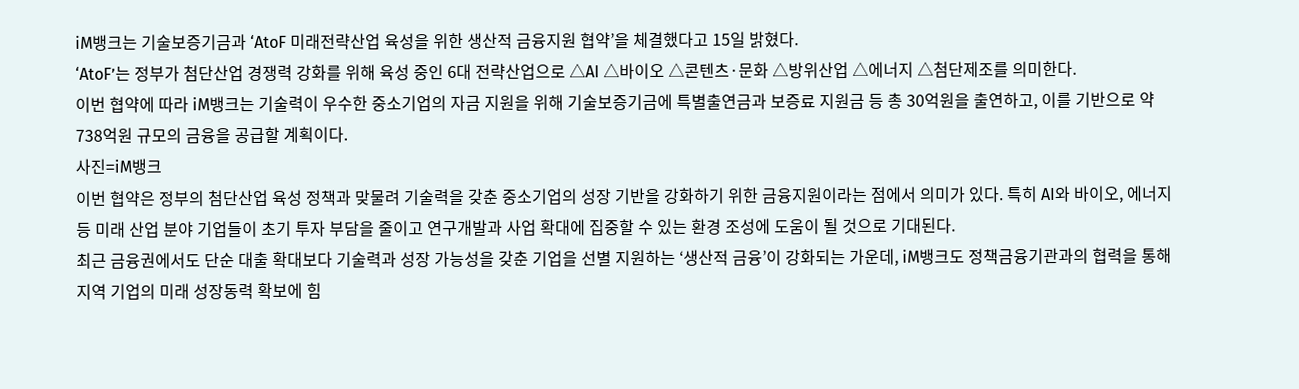iM뱅크는 기술보증기금과 ‘AtoF 미래전략산업 육성을 위한 생산적 금융지원 협약’을 체결했다고 15일 밝혔다.
‘AtoF’는 정부가 첨단산업 경쟁력 강화를 위해 육성 중인 6대 전략산업으로 △AI △바이오 △콘텐츠·문화 △방위산업 △에너지 △첨단제조를 의미한다.
이번 협약에 따라 iM뱅크는 기술력이 우수한 중소기업의 자금 지원을 위해 기술보증기금에 특별출연금과 보증료 지원금 등 총 30억원을 출연하고, 이를 기반으로 약 738억원 규모의 금융을 공급할 계획이다.
사진=iM뱅크
이번 협약은 정부의 첨단산업 육성 정책과 맞물려 기술력을 갖춘 중소기업의 성장 기반을 강화하기 위한 금융지원이라는 점에서 의미가 있다. 특히 AI와 바이오, 에너지 등 미래 산업 분야 기업들이 초기 투자 부담을 줄이고 연구개발과 사업 확대에 집중할 수 있는 환경 조성에 도움이 될 것으로 기대된다.
최근 금융권에서도 단순 대출 확대보다 기술력과 성장 가능성을 갖춘 기업을 선별 지원하는 ‘생산적 금융’이 강화되는 가운데, iM뱅크도 정책금융기관과의 협력을 통해 지역 기업의 미래 성장동력 확보에 힘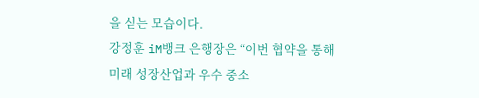을 싣는 모습이다.
강정훈 iM뱅크 은행장은 “이번 협약을 통해 미래 성장산업과 우수 중소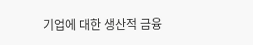기업에 대한 생산적 금융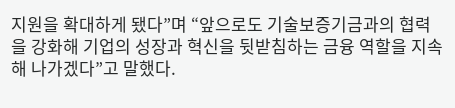지원을 확대하게 됐다”며 “앞으로도 기술보증기금과의 협력을 강화해 기업의 성장과 혁신을 뒷받침하는 금융 역할을 지속해 나가겠다”고 말했다.